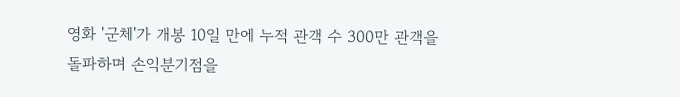영화 '군체'가 개봉 10일 만에 누적 관객 수 300만 관객을 돌파하며 손익분기점을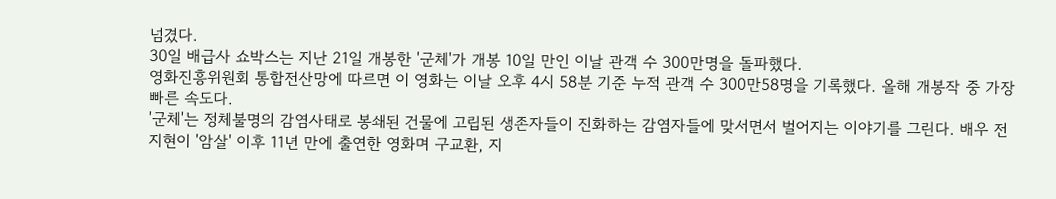넘겼다.
30일 배급사 쇼박스는 지난 21일 개봉한 '군체'가 개봉 10일 만인 이날 관객 수 300만명을 돌파했다.
영화진흥위원회 통합전산망에 따르면 이 영화는 이날 오후 4시 58분 기준 누적 관객 수 300만58명을 기록했다. 올해 개봉작 중 가장 빠른 속도다.
'군체'는 정체불명의 감염사태로 봉쇄된 건물에 고립된 생존자들이 진화하는 감염자들에 맞서면서 벌어지는 이야기를 그린다. 배우 전지현이 '암살' 이후 11년 만에 출연한 영화며 구교환, 지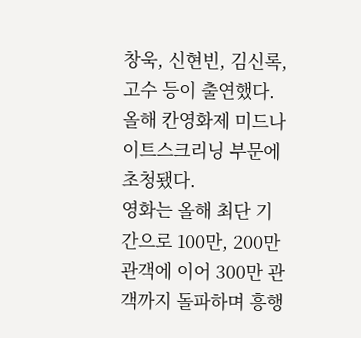창욱, 신현빈, 김신록, 고수 등이 출연했다. 올해 칸영화제 미드나이트스크리닝 부문에 초청됐다.
영화는 올해 최단 기간으로 100만, 200만 관객에 이어 300만 관객까지 돌파하며 흥행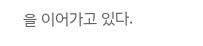을 이어가고 있다.